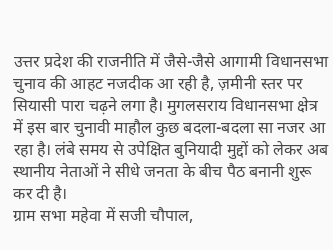उत्तर प्रदेश की राजनीति में जैसे-जैसे आगामी विधानसभा चुनाव की आहट नजदीक आ रही है, ज़मीनी स्तर पर सियासी पारा चढ़ने लगा है। मुगलसराय विधानसभा क्षेत्र में इस बार चुनावी माहौल कुछ बदला-बदला सा नजर आ रहा है। लंबे समय से उपेक्षित बुनियादी मुद्दों को लेकर अब स्थानीय नेताओं ने सीधे जनता के बीच पैठ बनानी शुरू कर दी है।
ग्राम सभा महेवा में सजी चौपाल,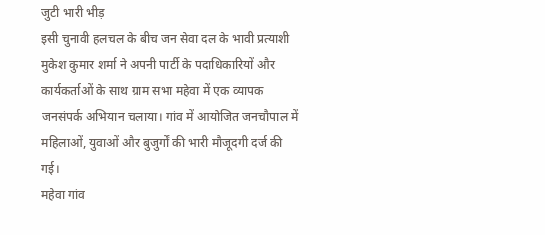जुटी भारी भीड़
इसी चुनावी हलचल के बीच जन सेवा दल के भावी प्रत्याशी मुकेश कुमार शर्मा ने अपनी पार्टी के पदाधिकारियों और कार्यकर्ताओं के साथ ग्राम सभा महेवा में एक व्यापक जनसंपर्क अभियान चलाया। गांव में आयोजित जनचौपाल में महिलाओं, युवाओं और बुजुर्गों की भारी मौजूदगी दर्ज की गई।
महेवा गांव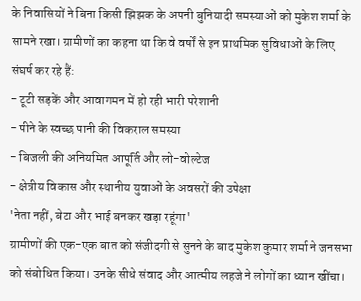के निवासियों ने बिना किसी झिझक के अपनी बुनियादी समस्याओं को मुकेश शर्मा के सामने रखा। ग्रामीणों का कहना था कि वे वर्षों से इन प्राथमिक सुविधाओं के लिए संघर्ष कर रहे हैं:
- टूटी सड़कें और आवागमन में हो रही भारी परेशानी
- पीने के स्वच्छ पानी की विकराल समस्या
- बिजली की अनियमित आपूर्ति और लो-वोल्टेज
- क्षेत्रीय विकास और स्थानीय युवाओं के अवसरों की उपेक्षा
'नेता नहीं, बेटा और भाई बनकर खड़ा रहूंगा'
ग्रामीणों की एक-एक बात को संजीदगी से सुनने के बाद मुकेश कुमार शर्मा ने जनसभा को संबोधित किया। उनके सीधे संवाद और आत्मीय लहजे ने लोगों का ध्यान खींचा।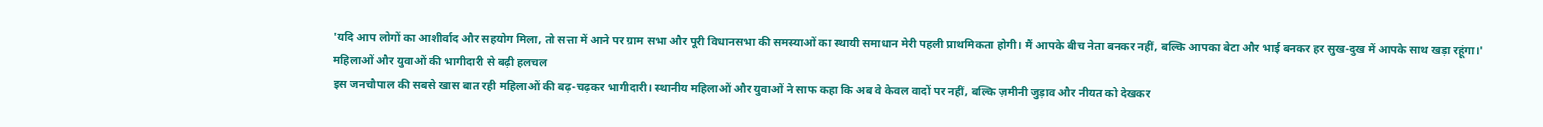'यदि आप लोगों का आशीर्वाद और सहयोग मिला, तो सत्ता में आने पर ग्राम सभा और पूरी विधानसभा की समस्याओं का स्थायी समाधान मेरी पहली प्राथमिकता होगी। मैं आपके बीच नेता बनकर नहीं, बल्कि आपका बेटा और भाई बनकर हर सुख-दुख में आपके साथ खड़ा रहूंगा।'
महिलाओं और युवाओं की भागीदारी से बढ़ी हलचल
इस जनचौपाल की सबसे खास बात रही महिलाओं की बढ़-चढ़कर भागीदारी। स्थानीय महिलाओं और युवाओं ने साफ कहा कि अब वे केवल वादों पर नहीं, बल्कि ज़मीनी जुड़ाव और नीयत को देखकर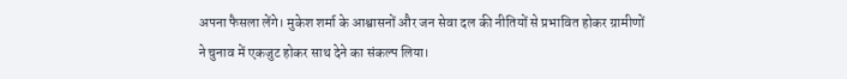अपना फैसला लेंगे। मुकेश शर्मा के आश्वासनों और जन सेवा दल की नीतियों से प्रभावित होकर ग्रामीणों ने चुनाव में एकजुट होकर साथ देने का संकल्प लिया।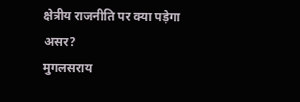क्षेत्रीय राजनीति पर क्या पड़ेगा असर?
मुगलसराय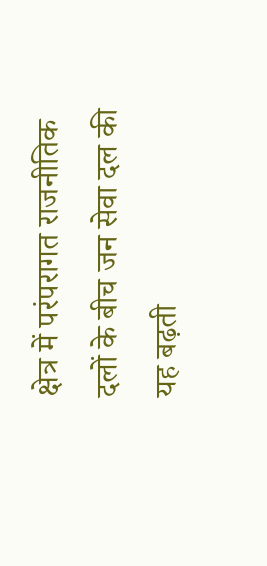क्षेत्र में परंपरागत राजनीतिक दलों के बीच जन सेवा दल की यह बढ़ती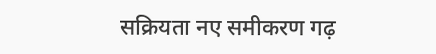सक्रियता नए समीकरण गढ़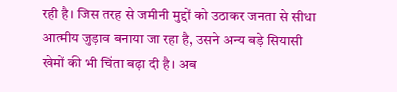रही है। जिस तरह से जमीनी मुद्दों को उठाकर जनता से सीधा आत्मीय जुड़ाव बनाया जा रहा है, उसने अन्य बड़े सियासी खेमों की भी चिंता बढ़ा दी है। अब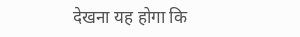देखना यह होगा कि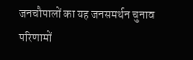जनचौपालों का यह जनसमर्थन चुनाव परिणामों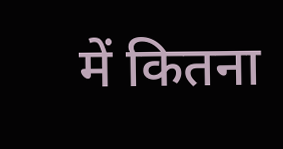में कितना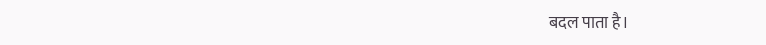बदल पाता है।